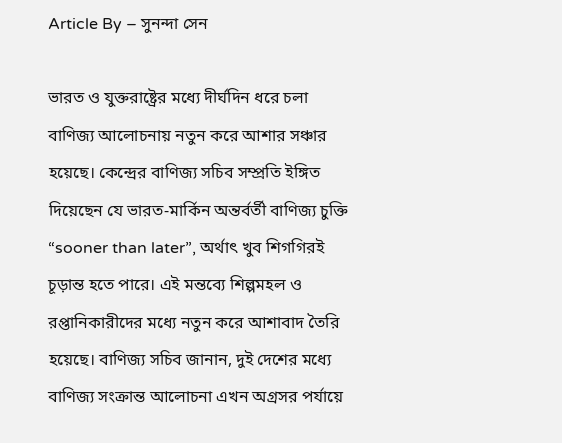Article By – সুনন্দা সেন

ভারত ও যুক্তরাষ্ট্রের মধ্যে দীর্ঘদিন ধরে চলা বাণিজ্য আলোচনায় নতুন করে আশার সঞ্চার হয়েছে। কেন্দ্রের বাণিজ্য সচিব সম্প্রতি ইঙ্গিত দিয়েছেন যে ভারত-মার্কিন অন্তর্বর্তী বাণিজ্য চুক্তি “sooner than later”, অর্থাৎ খুব শিগগিরই চূড়ান্ত হতে পারে। এই মন্তব্যে শিল্পমহল ও রপ্তানিকারীদের মধ্যে নতুন করে আশাবাদ তৈরি হয়েছে। বাণিজ্য সচিব জানান, দুই দেশের মধ্যে বাণিজ্য সংক্রান্ত আলোচনা এখন অগ্রসর পর্যায়ে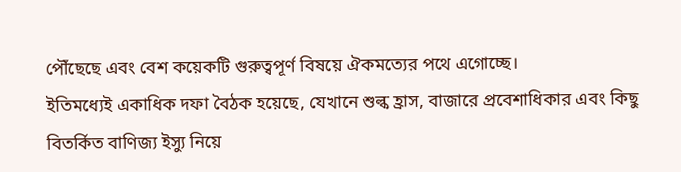পৌঁছেছে এবং বেশ কয়েকটি গুরুত্বপূর্ণ বিষয়ে ঐকমত্যের পথে এগোচ্ছে।
ইতিমধ্যেই একাধিক দফা বৈঠক হয়েছে, যেখানে শুল্ক হ্রাস, বাজারে প্রবেশাধিকার এবং কিছু বিতর্কিত বাণিজ্য ইস্যু নিয়ে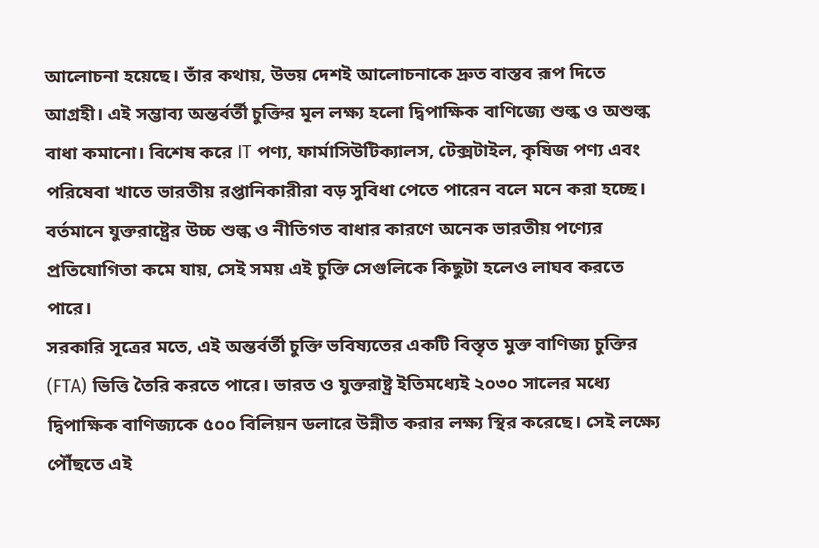আলোচনা হয়েছে। তাঁর কথায়, উভয় দেশই আলোচনাকে দ্রুত বাস্তব রূপ দিতে আগ্রহী। এই সম্ভাব্য অন্তর্বর্তী চুক্তির মূল লক্ষ্য হলো দ্বিপাক্ষিক বাণিজ্যে শুল্ক ও অশুল্ক বাধা কমানো। বিশেষ করে IT পণ্য, ফার্মাসিউটিক্যালস, টেক্সটাইল, কৃষিজ পণ্য এবং পরিষেবা খাতে ভারতীয় রপ্তানিকারীরা বড় সুবিধা পেতে পারেন বলে মনে করা হচ্ছে। বর্তমানে যুক্তরাষ্ট্রের উচ্চ শুল্ক ও নীতিগত বাধার কারণে অনেক ভারতীয় পণ্যের প্রতিযোগিতা কমে যায়, সেই সময় এই চুক্তি সেগুলিকে কিছুটা হলেও লাঘব করতে পারে।
সরকারি সূত্রের মতে, এই অন্তর্বর্তী চুক্তি ভবিষ্যতের একটি বিস্তৃত মুক্ত বাণিজ্য চুক্তির (FTA) ভিত্তি তৈরি করতে পারে। ভারত ও যুক্তরাষ্ট্র ইতিমধ্যেই ২০৩০ সালের মধ্যে দ্বিপাক্ষিক বাণিজ্যকে ৫০০ বিলিয়ন ডলারে উন্নীত করার লক্ষ্য স্থির করেছে। সেই লক্ষ্যে পৌঁছতে এই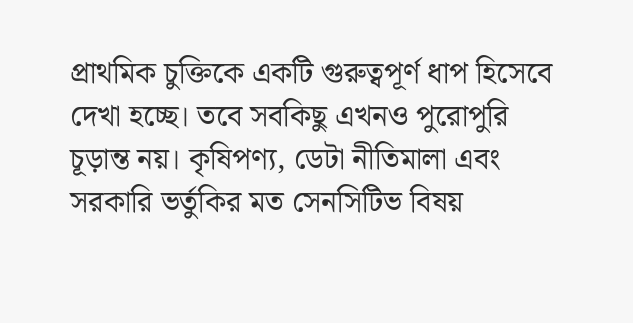প্রাথমিক চুক্তিকে একটি গুরুত্বপূর্ণ ধাপ হিসেবে দেখা হচ্ছে। তবে সবকিছু এখনও পুরোপুরি চূড়ান্ত নয়। কৃষিপণ্য, ডেটা নীতিমালা এবং সরকারি ভর্তুকির মত সেনসিটিভ বিষয়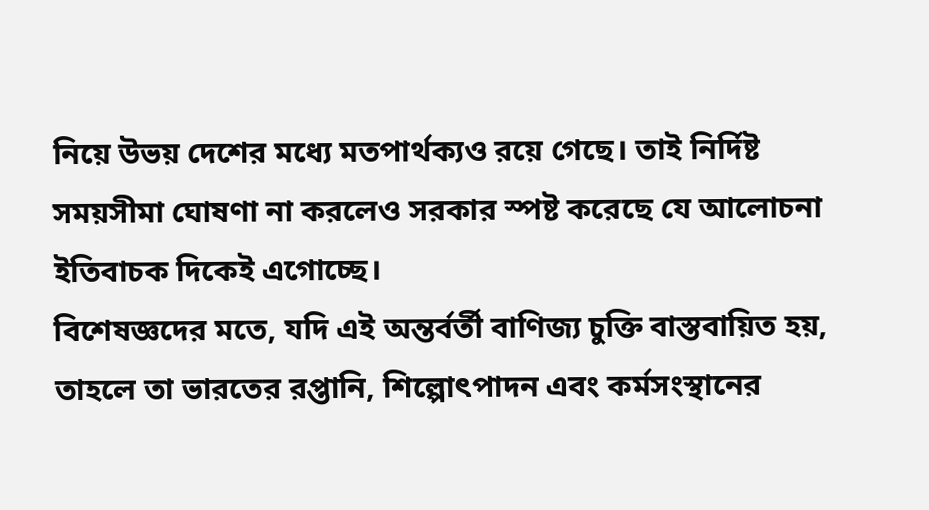নিয়ে উভয় দেশের মধ্যে মতপার্থক্যও রয়ে গেছে। তাই নির্দিষ্ট সময়সীমা ঘোষণা না করলেও সরকার স্পষ্ট করেছে যে আলোচনা ইতিবাচক দিকেই এগোচ্ছে।
বিশেষজ্ঞদের মতে, যদি এই অন্তর্বর্তী বাণিজ্য চুক্তি বাস্তবায়িত হয়, তাহলে তা ভারতের রপ্তানি, শিল্পোৎপাদন এবং কর্মসংস্থানের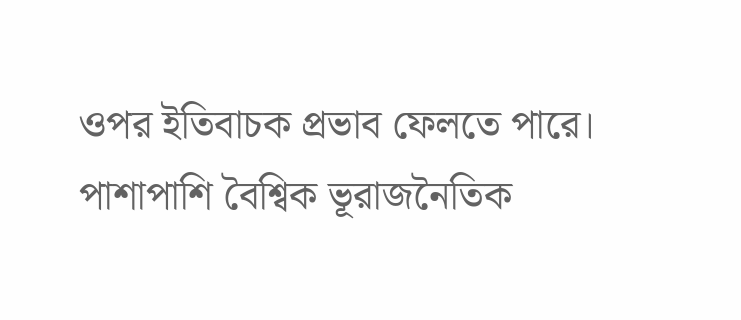ওপর ইতিবাচক প্রভাব ফেলতে পারে। পাশাপাশি বৈশ্বিক ভূরাজনৈতিক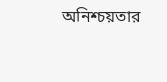অনিশ্চয়তার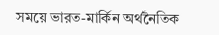সময়ে ভারত-মার্কিন অর্থনৈতিক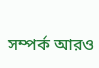সম্পর্ক আরও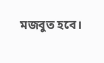মজবুত হবে।